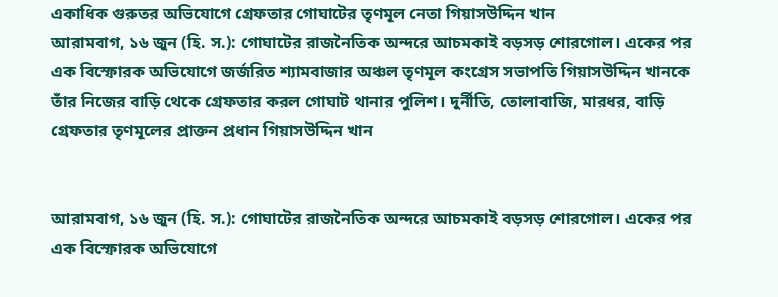একাধিক গুরুতর অভিযোগে গ্রেফতার গোঘাটের তৃণমূল নেতা গিয়াসউদ্দিন খান
আরামবাগ, ১৬ জুন (হি. স.): গোঘাটের রাজনৈতিক অন্দরে আচমকাই বড়সড় শোরগোল। একের পর এক বিস্ফোরক অভিযোগে জর্জরিত শ্যামবাজার অঞ্চল তৃণমূল কংগ্রেস সভাপতি গিয়াসউদ্দিন খানকে তাঁর নিজের বাড়ি থেকে গ্রেফতার করল গোঘাট থানার পুলিশ। দুর্নীতি, তোলাবাজি, মারধর, বাড়ি
গ্রেফতার তৃণমূলের প্রাক্তন প্রধান গিয়াসউদ্দিন খান


আরামবাগ, ১৬ জুন (হি. স.): গোঘাটের রাজনৈতিক অন্দরে আচমকাই বড়সড় শোরগোল। একের পর এক বিস্ফোরক অভিযোগে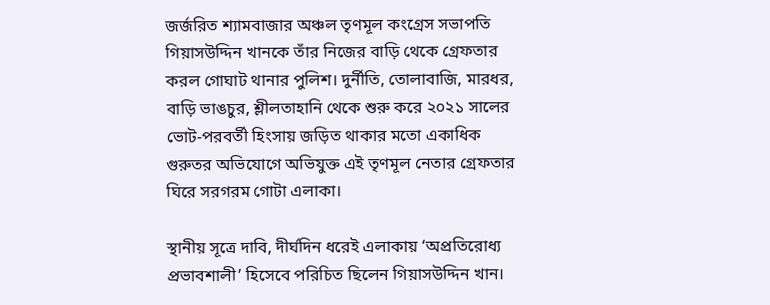জর্জরিত শ্যামবাজার অঞ্চল তৃণমূল কংগ্রেস সভাপতি গিয়াসউদ্দিন খানকে তাঁর নিজের বাড়ি থেকে গ্রেফতার করল গোঘাট থানার পুলিশ। দুর্নীতি, তোলাবাজি, মারধর, বাড়ি ভাঙচুর, শ্লীলতাহানি থেকে শুরু করে ২০২১ সালের ভোট-পরবর্তী হিংসায় জড়িত থাকার মতো একাধিক গুরুতর অভিযোগে অভিযুক্ত এই তৃণমূল নেতার গ্রেফতার ঘিরে সরগরম গোটা এলাকা।

স্থানীয় সূত্রে দাবি, দীর্ঘদিন ধরেই এলাকায় ‘অপ্রতিরোধ্য প্রভাবশালী’ হিসেবে পরিচিত ছিলেন গিয়াসউদ্দিন খান।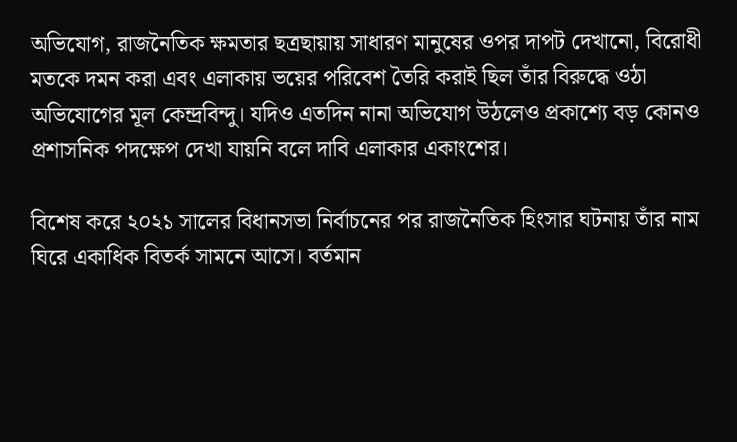অভিযোগ, রাজনৈতিক ক্ষমতার ছত্রছায়ায় সাধারণ মানুষের ওপর দাপট দেখানো, বিরোধী মতকে দমন করা এবং এলাকায় ভয়ের পরিবেশ তৈরি করাই ছিল তাঁর বিরুদ্ধে ওঠা অভিযোগের মূল কেন্দ্রবিন্দু। যদিও এতদিন নানা অভিযোগ উঠলেও প্রকাশ্যে বড় কোনও প্রশাসনিক পদক্ষেপ দেখা যায়নি বলে দাবি এলাকার একাংশের।

বিশেষ করে ২০২১ সালের বিধানসভা নির্বাচনের পর রাজনৈতিক হিংসার ঘটনায় তাঁর নাম ঘিরে একাধিক বিতর্ক সামনে আসে। বর্তমান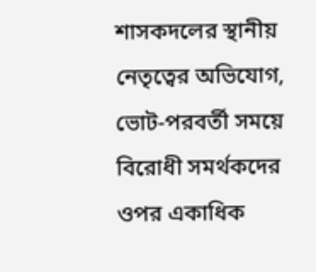শাসকদলের স্থানীয় নেতৃত্বের অভিযোগ, ভোট-পরবর্তী সময়ে বিরোধী সমর্থকদের ওপর একাধিক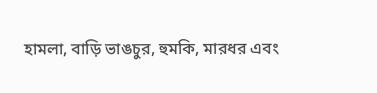হামলা, বাড়ি ভাঙচুর, হুমকি, মারধর এবং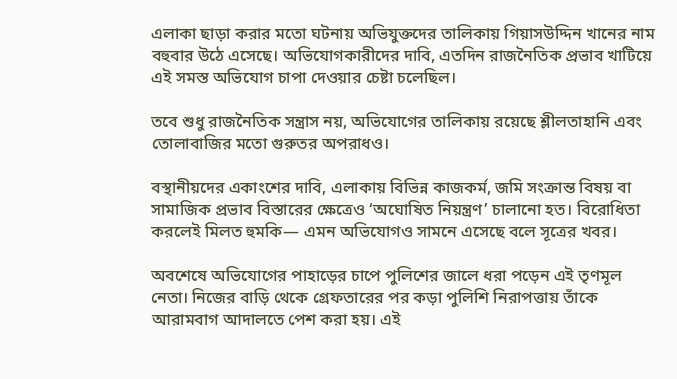এলাকা ছাড়া করার মতো ঘটনায় অভিযুক্তদের তালিকায় গিয়াসউদ্দিন খানের নাম বহুবার উঠে এসেছে। অভিযোগকারীদের দাবি, এতদিন রাজনৈতিক প্রভাব খাটিয়ে এই সমস্ত অভিযোগ চাপা দেওয়ার চেষ্টা চলেছিল।

তবে শুধু রাজনৈতিক সন্ত্রাস নয়, অভিযোগের তালিকায় রয়েছে শ্লীলতাহানি এবং তোলাবাজির মতো গুরুতর অপরাধও।

বস্থানীয়দের একাংশের দাবি, এলাকায় বিভিন্ন কাজকর্ম, জমি সংক্রান্ত বিষয় বা সামাজিক প্রভাব বিস্তারের ক্ষেত্রেও ‘অঘোষিত নিয়ন্ত্রণ’ চালানো হত। বিরোধিতা করলেই মিলত হুমকি— এমন অভিযোগও সামনে এসেছে বলে সূত্রের খবর।

অবশেষে অভিযোগের পাহাড়ের চাপে পুলিশের জালে ধরা পড়েন এই তৃণমূল নেতা। নিজের বাড়ি থেকে গ্রেফতারের পর কড়া পুলিশি নিরাপত্তায় তাঁকে আরামবাগ আদালতে পেশ করা হয়। এই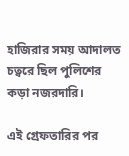হাজিরার সময় আদালত চত্বরে ছিল পুলিশের কড়া নজরদারি।

এই গ্রেফতারির পর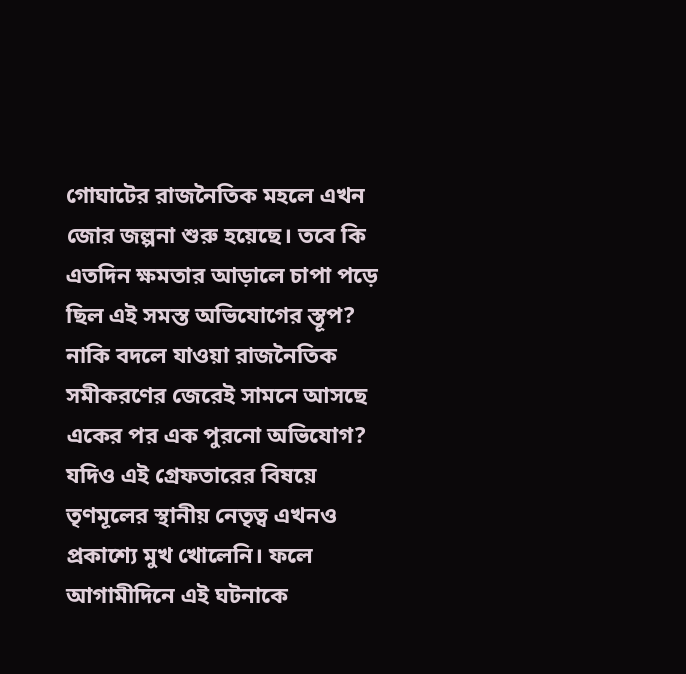গোঘাটের রাজনৈতিক মহলে এখন জোর জল্পনা শুরু হয়েছে। তবে কি এতদিন ক্ষমতার আড়ালে চাপা পড়ে ছিল এই সমস্ত অভিযোগের স্তূপ? নাকি বদলে যাওয়া রাজনৈতিক সমীকরণের জেরেই সামনে আসছে একের পর এক পুরনো অভিযোগ? যদিও এই গ্রেফতারের বিষয়ে তৃণমূলের স্থানীয় নেতৃত্ব এখনও প্রকাশ্যে মুখ খোলেনি। ফলে আগামীদিনে এই ঘটনাকে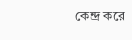কেন্দ্র করে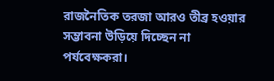রাজনৈতিক তরজা আরও তীব্র হওয়ার সম্ভাবনা উড়িয়ে দিচ্ছেন না পর্যবেক্ষকরা।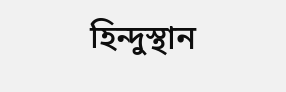হিন্দুস্থান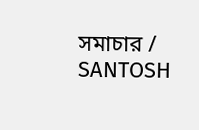সমাচার / SANTOSH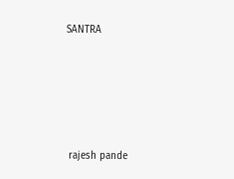SANTRA






 rajesh pande